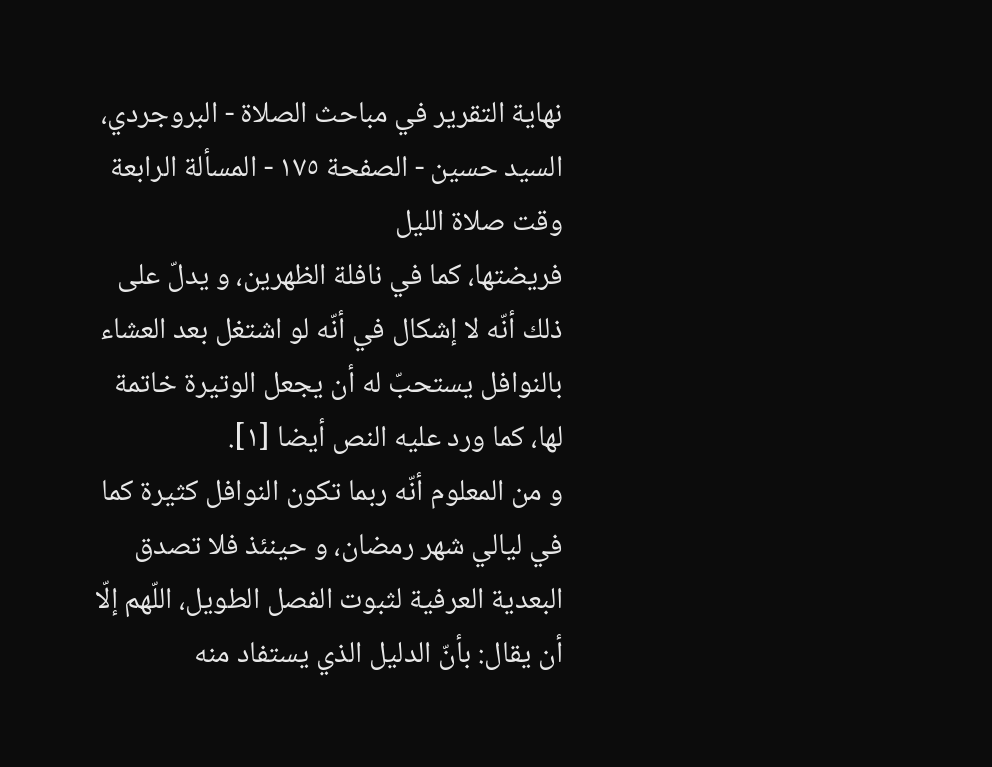نهاية التقرير في مباحث الصلاة - البروجردي، السيد حسين - الصفحة ١٧٥ - المسألة الرابعة وقت صلاة الليل
فريضتها، كما في نافلة الظهرين، و يدلّ على ذلك أنّه لا إشكال في أنّه لو اشتغل بعد العشاء بالنوافل يستحبّ له أن يجعل الوتيرة خاتمة لها، كما ورد عليه النص أيضا [١].
و من المعلوم أنّه ربما تكون النوافل كثيرة كما في ليالي شهر رمضان، و حينئذ فلا تصدق البعدية العرفية لثبوت الفصل الطويل، اللّهم إلّا أن يقال: بأنّ الدليل الذي يستفاد منه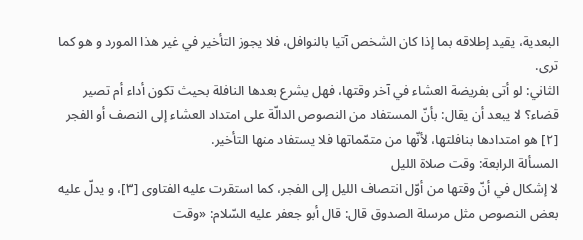البعدية، يقيد إطلاقه بما إذا كان الشخص آتيا بالنوافل، فلا يجوز التأخير في غير هذا المورد و هو كما ترى.
الثاني: لو أتى بفريضة العشاء في آخر وقتها، فهل يشرع بعدها النافلة بحيث تكون أداء أم تصير قضاء؟ لا يبعد أن يقال: بأنّ المستفاد من النصوص الدالّة على امتداد العشاء إلى النصف أو الفجر [٢] هو امتدادها بنافلتها، لأنّها من متمّماتها فلا يستفاد منها التأخير.
المسألة الرابعة: وقت صلاة الليل
لا إشكال في أنّ وقتها من أوّل انتصاف الليل إلى الفجر، كما استقرت عليه الفتاوى [٣]، و يدلّ عليه بعض النصوص مثل مرسلة الصدوق قال: قال أبو جعفر عليه السّلام: «وقت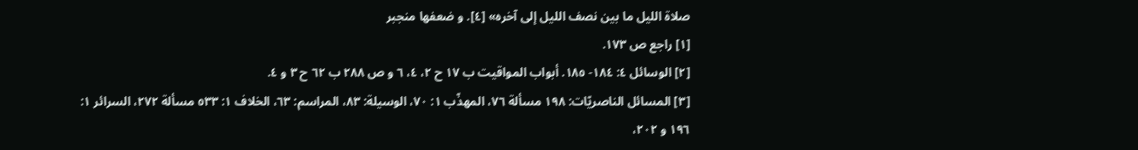صلاة الليل ما بين نصف الليل إلى آخره» [٤]. و ضعفها منجبر
[١] راجع ص ١٧٣.
[٢] الوسائل ٤: ١٨٤- ١٨٥. أبواب المواقيت ب ١٧ ح ٢، ٤، ٦ و ص ٢٨٨ ب ٦٢ ح ٣ و ٤.
[٣] المسائل الناصريّات: ١٩٨ مسألة ٧٦، المهذّب ١: ٧٠، الوسيلة: ٨٣، المراسم: ٦٣، الخلاف ١: ٥٣٣ مسألة ٢٧٢، السرائر ١: ١٩٦ و ٢٠٢،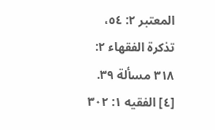المعتبر ٢: ٥٤، تذكرة الفقهاء ٢: ٣١٨ مسألة ٣٩.
[٤] الفقيه ١: ٣٠٢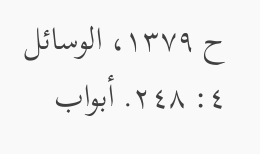ح ١٣٧٩، الوسائل ٤: ٢٤٨. أبواب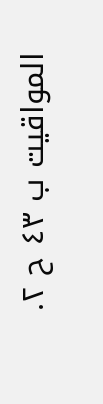المواقيت ب ٤٣ ح ٢.